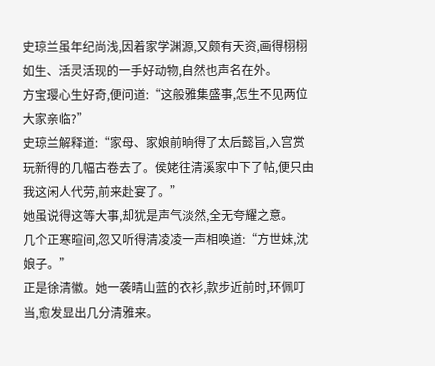史琼兰虽年纪尚浅,因着家学渊源,又颇有天资,画得栩栩如生、活灵活现的一手好动物,自然也声名在外。
方宝璎心生好奇,便问道:“这般雅集盛事,怎生不见两位大家亲临?”
史琼兰解释道:“家母、家娘前晌得了太后懿旨,入宫赏玩新得的几幅古卷去了。侯姥往清溪家中下了帖,便只由我这闲人代劳,前来赴宴了。”
她虽说得这等大事,却犹是声气淡然,全无夸耀之意。
几个正寒暄间,忽又听得清凌凌一声相唤道:“方世妹,沈娘子。”
正是徐清徽。她一袭晴山蓝的衣衫,款步近前时,环佩叮当,愈发显出几分清雅来。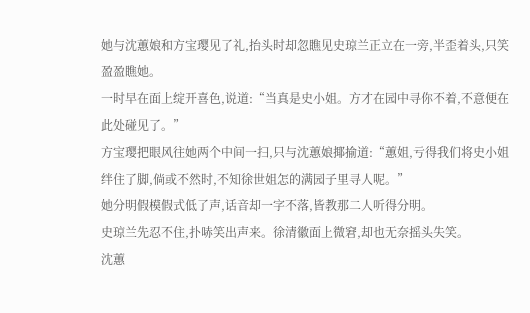她与沈蕙娘和方宝璎见了礼,抬头时却忽瞧见史琼兰正立在一旁,半歪着头,只笑盈盈瞧她。
一时早在面上绽开喜色,说道:“当真是史小姐。方才在园中寻你不着,不意便在此处碰见了。”
方宝璎把眼风往她两个中间一扫,只与沈蕙娘揶揄道:“蕙姐,亏得我们将史小姐绊住了脚,倘或不然时,不知徐世姐怎的满园子里寻人呢。”
她分明假模假式低了声,话音却一字不落,皆教那二人听得分明。
史琼兰先忍不住,扑哧笑出声来。徐清徽面上微窘,却也无奈摇头失笑。
沈蕙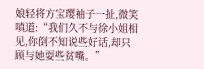娘轻将方宝璎袖子一扯,微笑嗔道:“我们久不与徐小姐相见,你倒不知说些好话,却只顾与她耍些贫嘴。”